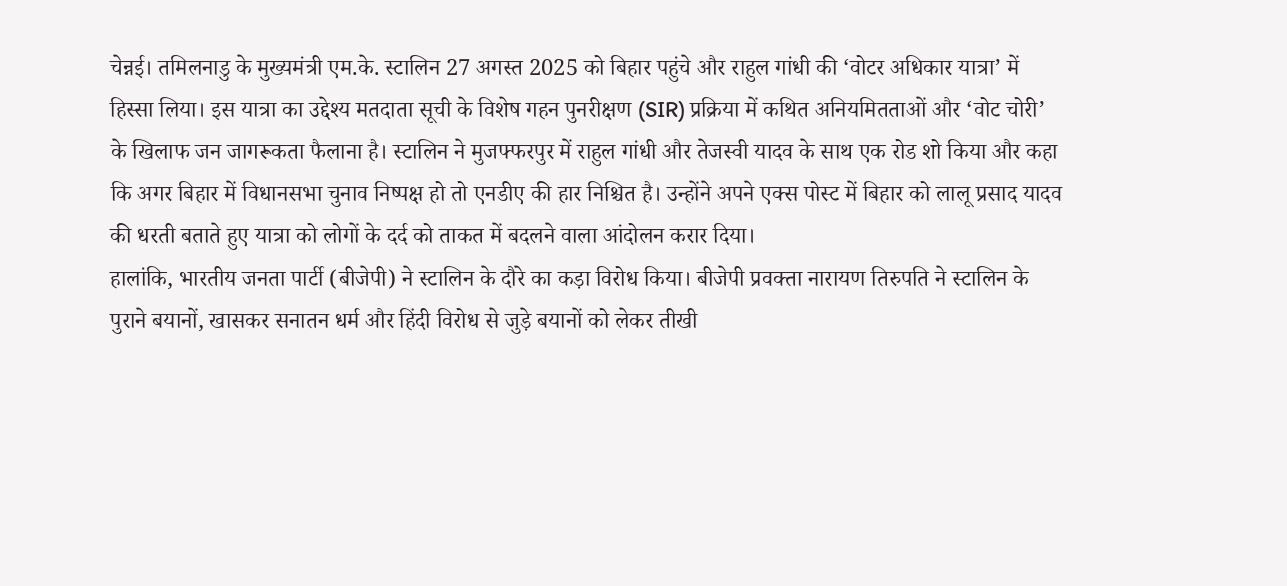चेन्नई। तमिलनाडु के मुख्यमंत्री एम.के. स्टालिन 27 अगस्त 2025 को बिहार पहुंचे और राहुल गांधी की ‘वोटर अधिकार यात्रा’ में हिस्सा लिया। इस यात्रा का उद्देश्य मतदाता सूची के विशेष गहन पुनरीक्षण (SIR) प्रक्रिया में कथित अनियमितताओं और ‘वोट चोरी’ के खिलाफ जन जागरूकता फैलाना है। स्टालिन ने मुजफ्फरपुर में राहुल गांधी और तेजस्वी यादव के साथ एक रोड शो किया और कहा कि अगर बिहार में विधानसभा चुनाव निष्पक्ष हो तो एनडीए की हार निश्चित है। उन्होंने अपने एक्स पोस्ट में बिहार को लालू प्रसाद यादव की धरती बताते हुए यात्रा को लोगों के दर्द को ताकत में बदलने वाला आंदोलन करार दिया।
हालांकि, भारतीय जनता पार्टी (बीजेपी) ने स्टालिन के दौरे का कड़ा विरोध किया। बीजेपी प्रवक्ता नारायण तिरुपति ने स्टालिन के पुराने बयानों, खासकर सनातन धर्म और हिंदी विरोध से जुड़े बयानों को लेकर तीखी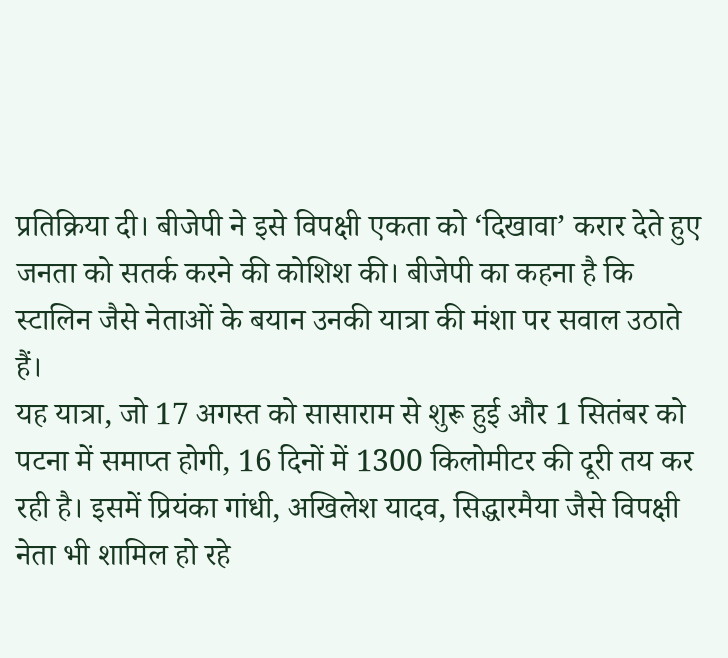प्रतिक्रिया दी। बीजेपी ने इसे विपक्षी एकता को ‘दिखावा’ करार देते हुए जनता को सतर्क करने की कोशिश की। बीजेपी का कहना है कि स्टालिन जैसे नेताओं के बयान उनकी यात्रा की मंशा पर सवाल उठाते हैं।
यह यात्रा, जो 17 अगस्त को सासाराम से शुरू हुई और 1 सितंबर को पटना में समाप्त होगी, 16 दिनों में 1300 किलोमीटर की दूरी तय कर रही है। इसमें प्रियंका गांधी, अखिलेश यादव, सिद्धारमैया जैसे विपक्षी नेता भी शामिल हो रहे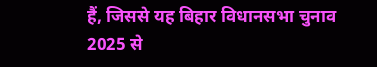हैं, जिससे यह बिहार विधानसभा चुनाव 2025 से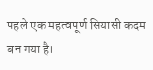पहले एक महत्वपूर्ण सियासी कदम बन गया है।